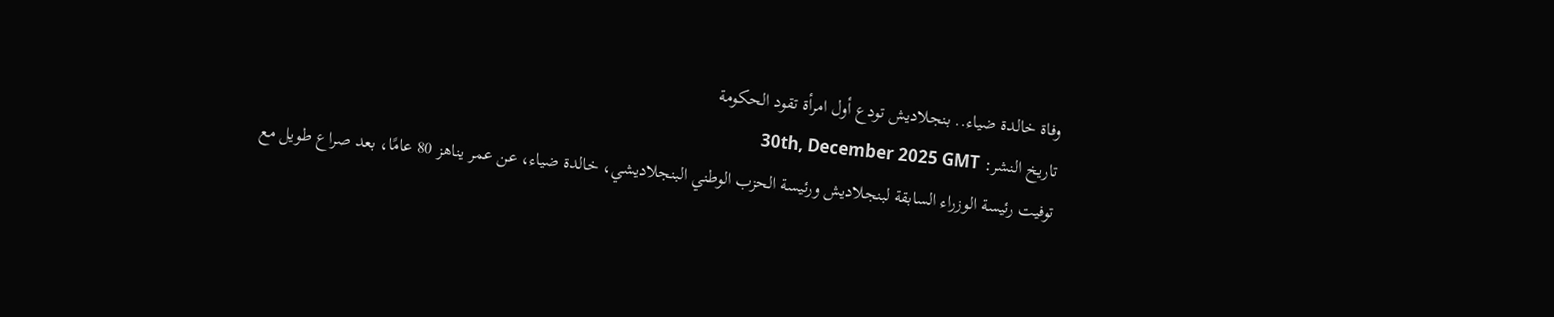وفاة خالدة ضياء.. بنجلاديش تودع أول امرأة تقود الحكومة
تاريخ النشر: 30th, December 2025 GMT
توفيت رئيسة الوزراء السابقة لبنجلاديش ورئيسة الحزب الوطني البنجلاديشي، خالدة ضياء، عن عمر يناهز 80 عامًا، بعد صراع طويل مع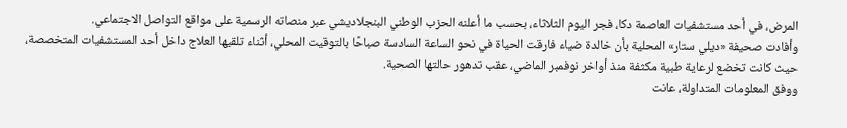المرض، في أحد مستشفيات العاصمة دكا، فجر اليوم الثلاثاء، بحسب ما أعلنه الحزب الوطني البنجلاديشي عبر منصاته الرسمية على مواقع التواصل الاجتماعي.
وأفادت صحيفة «ديلي ستار» المحلية بأن خالدة ضياء فارقت الحياة في نحو الساعة السادسة صباحًا بالتوقيت المحلي، أثناء تلقيها العلاج داخل أحد المستشفيات المتخصصة، حيث كانت تخضع لرعاية طبية مكثفة منذ أواخر نوفمبر الماضي، عقب تدهور حالتها الصحية.
ووفق المعلومات المتداولة، عانت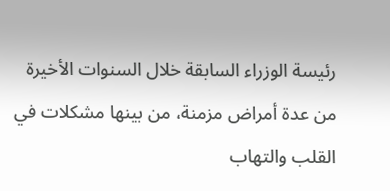رئيسة الوزراء السابقة خلال السنوات الأخيرة من عدة أمراض مزمنة، من بينها مشكلات في القلب والتهاب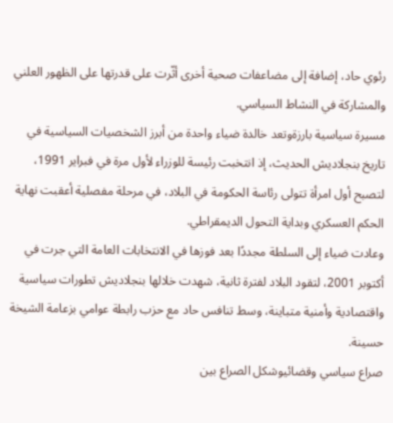رئوي حاد، إضافة إلى مضاعفات صحية أخرى أثّرت على قدرتها على الظهور العلني والمشاركة في النشاط السياسي.
مسيرة سياسية بارزةوتعد خالدة ضياء واحدة من أبرز الشخصيات السياسية في تاريخ بنجلاديش الحديث، إذ انتخبت رئيسة للوزراء لأول مرة في فبراير 1991، لتصبح أول امرأة تتولى رئاسة الحكومة في البلاد، في مرحلة مفصلية أعقبت نهاية الحكم العسكري وبداية التحول الديمقراطي.
وعادت ضياء إلى السلطة مجددًا بعد فوزها في الانتخابات العامة التي جرت في أكتوبر 2001، لتقود البلاد لفترة ثانية، شهدت خلالها بنجلاديش تطورات سياسية واقتصادية وأمنية متباينة، وسط تنافس حاد مع حزب رابطة عوامي بزعامة الشيخة حسينة.
صراع سياسي وقضائيوشكل الصراع بين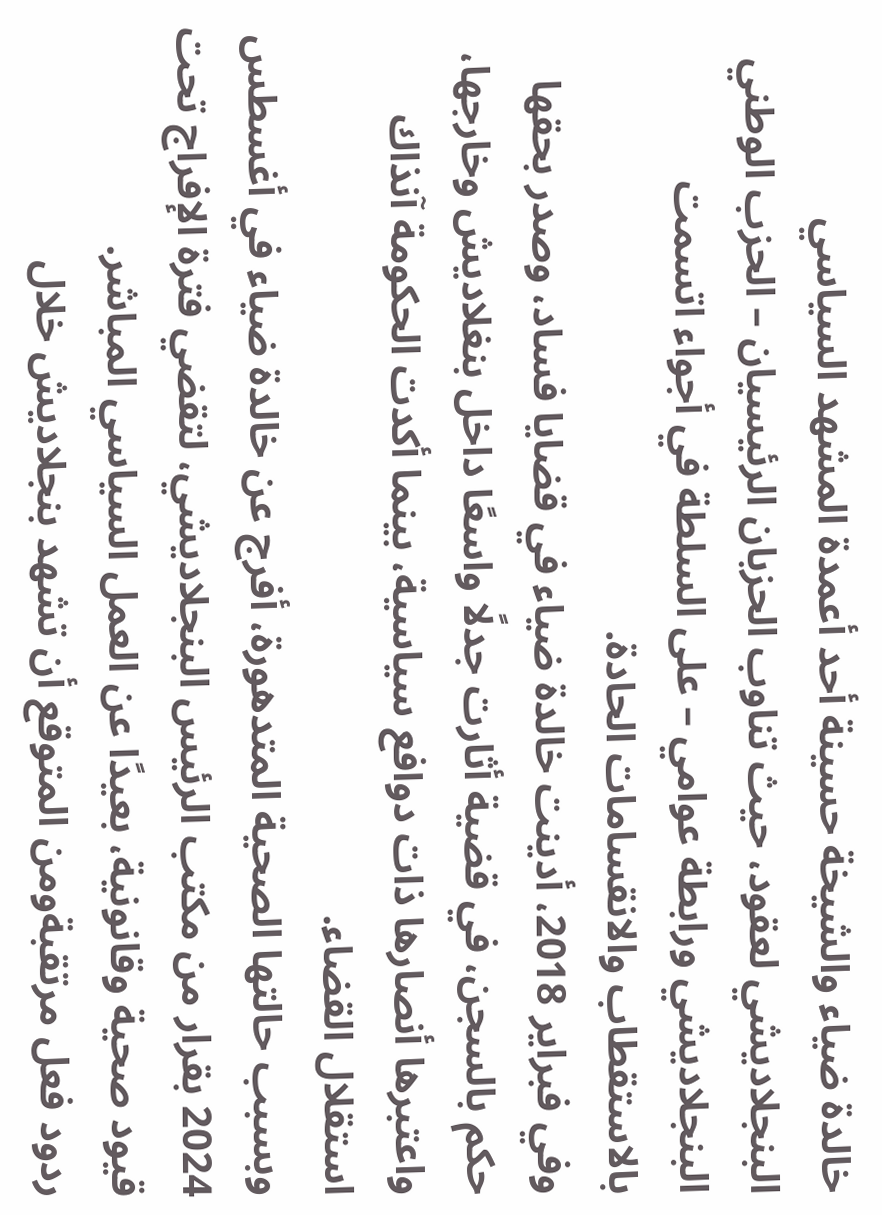خالدة ضياء والشيخة حسينة أحد أعمدة المشهد السياسي البنجلاديشي لعقود، حيث تناوب الحزبان الرئيسيان – الحزب الوطني البنجلاديشي ورابطة عوامي – على السلطة في أجواء اتسمت بالاستقطاب والانقسامات الحادة.
وفي فبراير 2018، أدينت خالدة ضياء في قضايا فساد، وصدر بحقها حكم بالسجن، في قضية أثارت جدلًا واسعًا داخل بنغلاديش وخارجها، واعتبرها أنصارها ذات دوافع سياسية، بينما أكدت الحكومة آنذاك استقلال القضاء.
وبسبب حالتها الصحية المتدهورة، أفرج عن خالدة ضياء في أغسطس 2024 بقرار من مكتب الرئيس البنجلاديشي، لتقضي فترة الإفراج تحت قيود صحية وقانونية، بعيدًا عن العمل السياسي المباشر.
ردود فعل مرتقبةومن المتوقع أن تشهد بنجلاديش خلال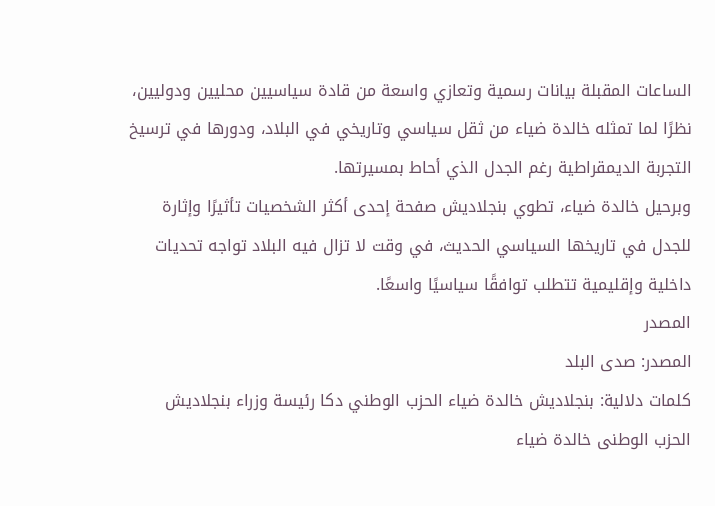الساعات المقبلة بيانات رسمية وتعازي واسعة من قادة سياسيين محليين ودوليين، نظرًا لما تمثله خالدة ضياء من ثقل سياسي وتاريخي في البلاد، ودورها في ترسيخ التجربة الديمقراطية رغم الجدل الذي أحاط بمسيرتها.
وبرحيل خالدة ضياء، تطوي بنجلاديش صفحة إحدى أكثر الشخصيات تأثيرًا وإثارة للجدل في تاريخها السياسي الحديث، في وقت لا تزال فيه البلاد تواجه تحديات داخلية وإقليمية تتطلب توافقًا سياسيًا واسعًا.
المصدر
المصدر: صدى البلد
كلمات دلالية: بنجلاديش خالدة ضياء الحزب الوطني دكا رئيسة وزراء بنجلاديش الحزب الوطنی خالدة ضیاء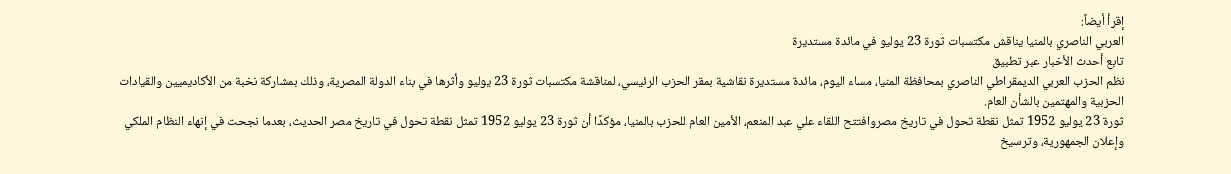إقرأ أيضاً:
العربي الناصري بالمنيا يناقش مكتسبات ثورة 23 يوليو في مائدة مستديرة
تابع أحدث الأخبار عبر تطبيق
نظم الحزب العربي الديمقراطي الناصري بمحافظة المنيا، مساء اليوم، مائدة مستديرة نقاشية بمقر الحزب الرئيسي، لمناقشة مكتسبات ثورة 23 يوليو وأثرها في بناء الدولة المصرية، وذلك بمشاركة نخبة من الأكاديميين والقيادات الحزبية والمهتمين بالشأن العام.
ثورة 23 يوليو 1952 تمثل نقطة تحول في تاريخ مصروافتتح اللقاء علي عبد المنعم، الأمين العام للحزب بالمنيا، مؤكدًا أن ثورة 23 يوليو 1952 تمثل نقطة تحول في تاريخ مصر الحديث، بعدما نجحت في إنهاء النظام الملكي وإعلان الجمهورية، وترسيخ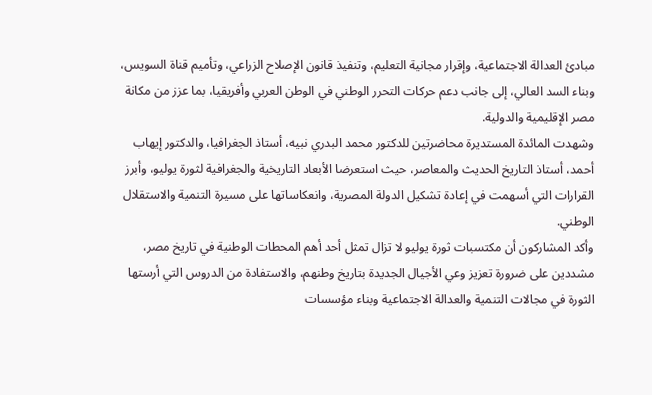مبادئ العدالة الاجتماعية، وإقرار مجانية التعليم، وتنفيذ قانون الإصلاح الزراعي، وتأميم قناة السويس، وبناء السد العالي، إلى جانب دعم حركات التحرر الوطني في الوطن العربي وأفريقيا، بما عزز من مكانة مصر الإقليمية والدولية.
وشهدت المائدة المستديرة محاضرتين للدكتور محمد البدري نبيه، أستاذ الجغرافيا، والدكتور إيهاب أحمد، أستاذ التاريخ الحديث والمعاصر، حيث استعرضا الأبعاد التاريخية والجغرافية لثورة يوليو، وأبرز القرارات التي أسهمت في إعادة تشكيل الدولة المصرية، وانعكاساتها على مسيرة التنمية والاستقلال الوطني.
وأكد المشاركون أن مكتسبات ثورة يوليو لا تزال تمثل أحد أهم المحطات الوطنية في تاريخ مصر، مشددين على ضرورة تعزيز وعي الأجيال الجديدة بتاريخ وطنهم، والاستفادة من الدروس التي أرستها الثورة في مجالات التنمية والعدالة الاجتماعية وبناء مؤسسات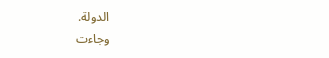الدولة.
وجاءت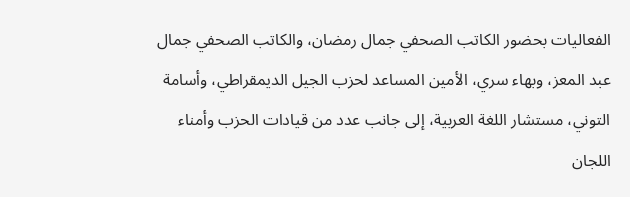الفعاليات بحضور الكاتب الصحفي جمال رمضان، والكاتب الصحفي جمال عبد المعز، وبهاء سري، الأمين المساعد لحزب الجيل الديمقراطي، وأسامة التوني، مستشار اللغة العربية، إلى جانب عدد من قيادات الحزب وأمناء اللجان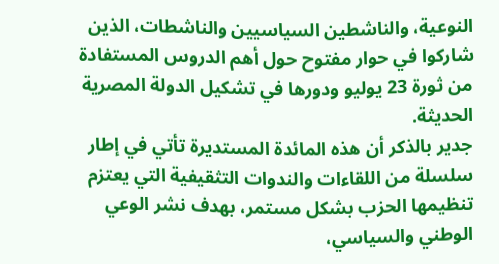النوعية، والناشطين السياسيين والناشطات، الذين شاركوا في حوار مفتوح حول أهم الدروس المستفادة من ثورة 23 يوليو ودورها في تشكيل الدولة المصرية الحديثة.
جدير بالذكر أن هذه المائدة المستديرة تأتي في إطار سلسلة من اللقاءات والندوات التثقيفية التي يعتزم تنظيمها الحزب بشكل مستمر، بهدف نشر الوعي الوطني والسياسي،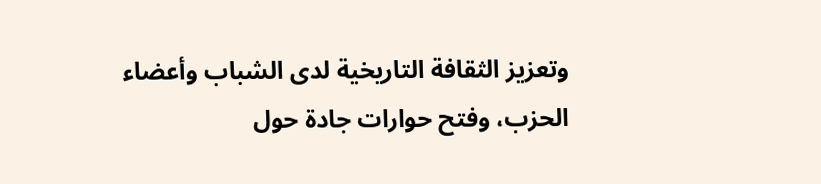وتعزيز الثقافة التاريخية لدى الشباب وأعضاء الحزب، وفتح حوارات جادة حول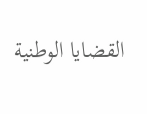القضايا الوطنية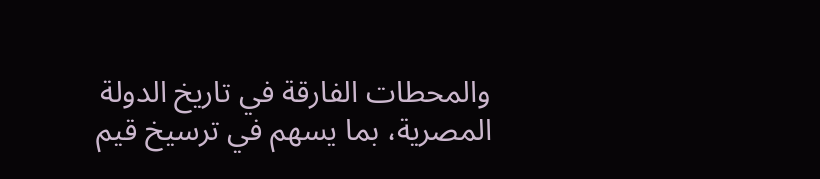والمحطات الفارقة في تاريخ الدولة المصرية، بما يسهم في ترسيخ قيم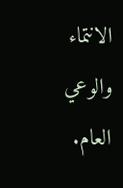الانتماء والوعي العام.